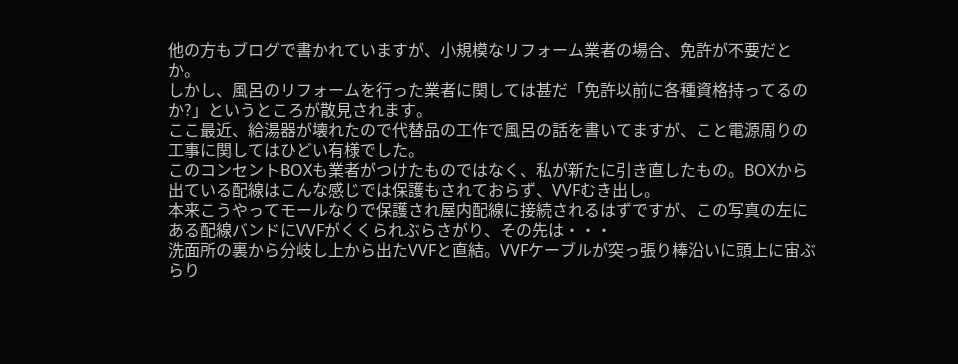他の方もブログで書かれていますが、小規模なリフォーム業者の場合、免許が不要だとか。
しかし、風呂のリフォームを行った業者に関しては甚だ「免許以前に各種資格持ってるのか?」というところが散見されます。
ここ最近、給湯器が壊れたので代替品の工作で風呂の話を書いてますが、こと電源周りの工事に関してはひどい有様でした。
このコンセントBOXも業者がつけたものではなく、私が新たに引き直したもの。BOXから出ている配線はこんな感じでは保護もされておらず、VVFむき出し。
本来こうやってモールなりで保護され屋内配線に接続されるはずですが、この写真の左にある配線バンドにVVFがくくられぶらさがり、その先は・・・
洗面所の裏から分岐し上から出たVVFと直結。VVFケーブルが突っ張り棒沿いに頭上に宙ぶらり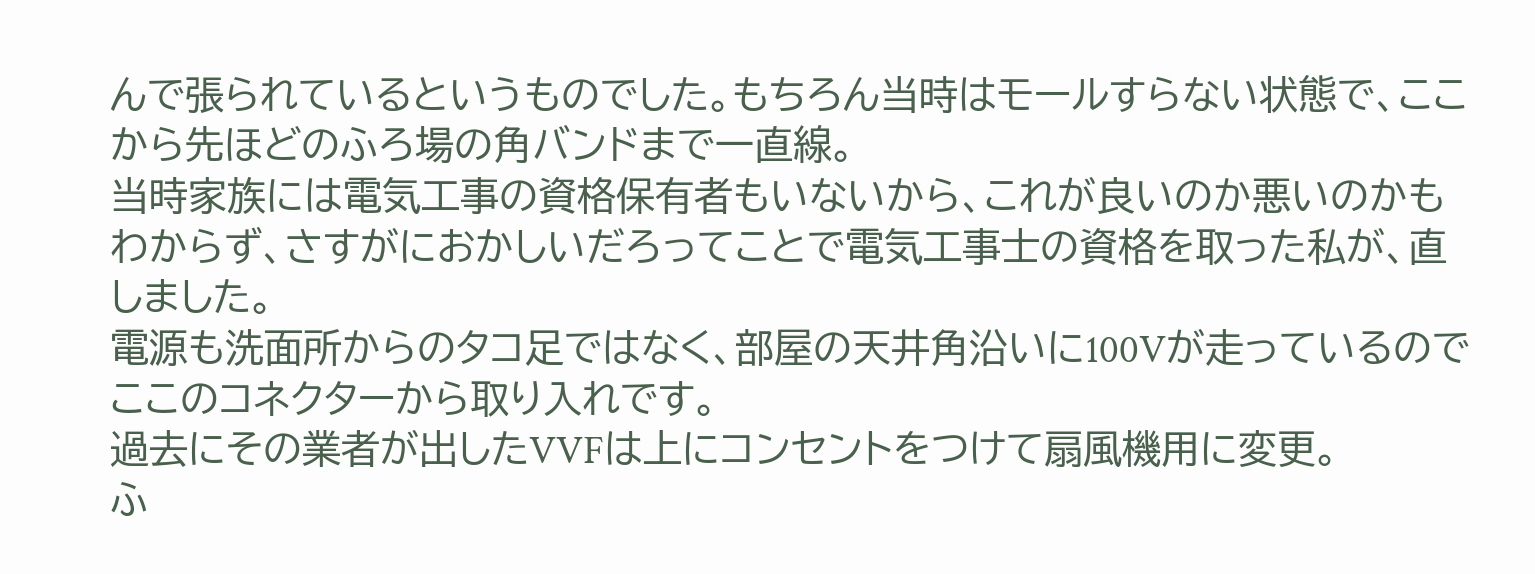んで張られているというものでした。もちろん当時はモールすらない状態で、ここから先ほどのふろ場の角バンドまで一直線。
当時家族には電気工事の資格保有者もいないから、これが良いのか悪いのかもわからず、さすがにおかしいだろってことで電気工事士の資格を取った私が、直しました。
電源も洗面所からのタコ足ではなく、部屋の天井角沿いに100Vが走っているのでここのコネクターから取り入れです。
過去にその業者が出したVVFは上にコンセントをつけて扇風機用に変更。
ふ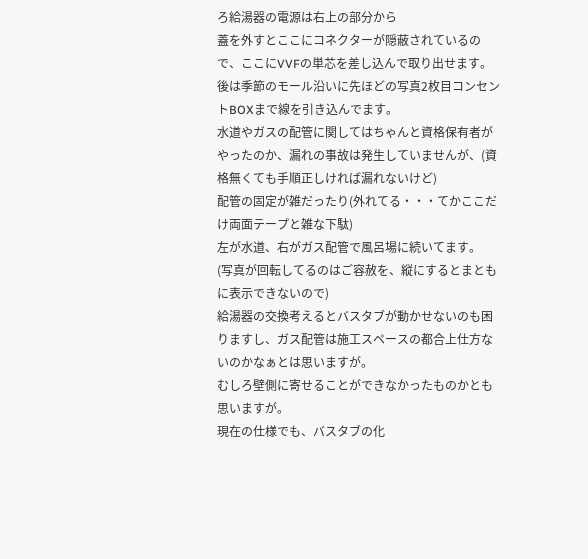ろ給湯器の電源は右上の部分から
蓋を外すとここにコネクターが隠蔽されているので、ここにVVFの単芯を差し込んで取り出せます。後は季節のモール沿いに先ほどの写真2枚目コンセントBOXまで線を引き込んでます。
水道やガスの配管に関してはちゃんと資格保有者がやったのか、漏れの事故は発生していませんが、(資格無くても手順正しければ漏れないけど)
配管の固定が雑だったり(外れてる・・・てかここだけ両面テープと雑な下駄)
左が水道、右がガス配管で風呂場に続いてます。
(写真が回転してるのはご容赦を、縦にするとまともに表示できないので)
給湯器の交換考えるとバスタブが動かせないのも困りますし、ガス配管は施工スペースの都合上仕方ないのかなぁとは思いますが。
むしろ壁側に寄せることができなかったものかとも思いますが。
現在の仕様でも、バスタブの化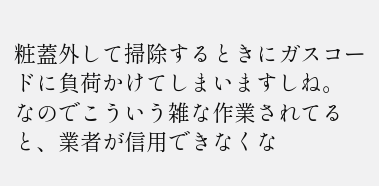粧蓋外して掃除するときにガスコードに負荷かけてしまいますしね。
なのでこういう雑な作業されてると、業者が信用できなくな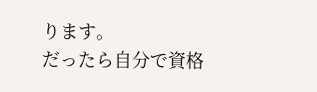ります。
だったら自分で資格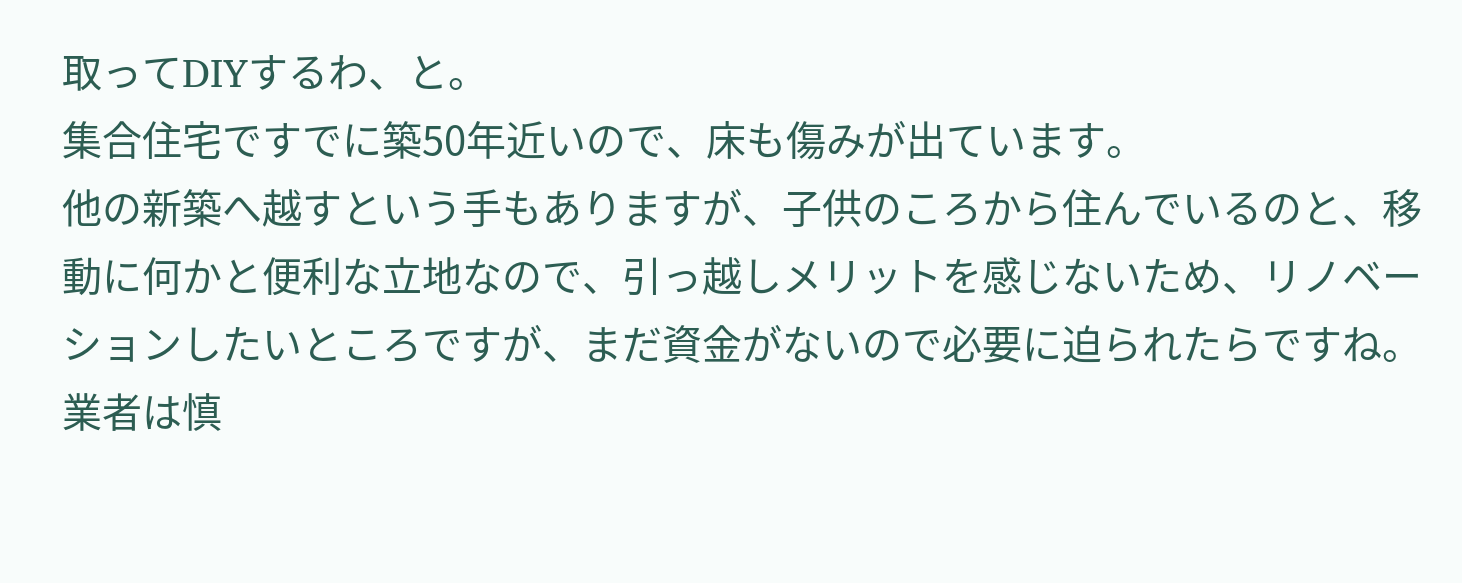取ってDIYするわ、と。
集合住宅ですでに築50年近いので、床も傷みが出ています。
他の新築へ越すという手もありますが、子供のころから住んでいるのと、移動に何かと便利な立地なので、引っ越しメリットを感じないため、リノベーションしたいところですが、まだ資金がないので必要に迫られたらですね。
業者は慎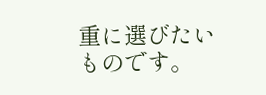重に選びたいものです。